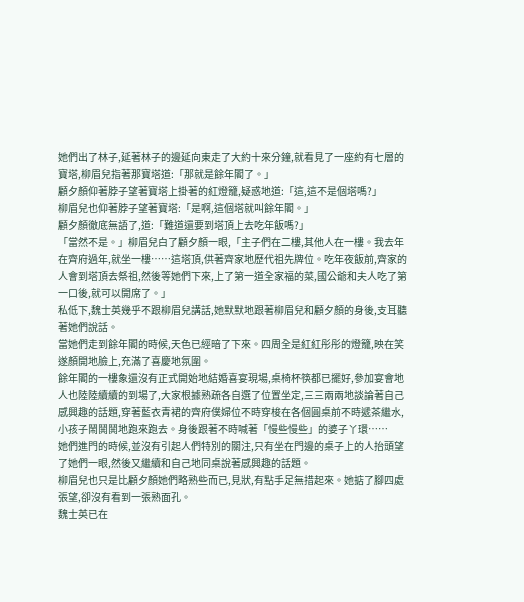她們出了林子,延著林子的邊延向東走了大約十來分鐘,就看見了一座約有七層的寶塔,柳眉兒指著那寶塔道:「那就是餘年閣了。」
顧夕顏仰著脖子望著寶塔上掛著的紅燈籠,疑惑地道:「這,這不是個塔嗎?」
柳眉兒也仰著脖子望著寶塔:「是啊,這個塔就叫餘年閣。」
顧夕顏徹底無語了,道:「難道還要到塔頂上去吃年飯嗎?」
「當然不是。」柳眉兒白了顧夕顏一眼,「主子們在二樓,其他人在一樓。我去年在齊府過年,就坐一樓……這塔頂,供著齊家地歷代祖先牌位。吃年夜飯前,齊家的人會到塔頂去祭祖,然後等她們下來,上了第一道全家福的菜,國公爺和夫人吃了第一口後,就可以開席了。」
私低下,魏士英幾乎不跟柳眉兒講話,她默默地跟著柳眉兒和顧夕顏的身後,支耳聽著她們說話。
當她們走到餘年閣的時候,天色已經暗了下來。四周全是紅紅彤彤的燈籠,映在笑遂顏開地臉上,充滿了喜慶地氛圍。
餘年閣的一樓象還沒有正式開始地結婚喜宴現場,桌椅杯筷都已擺好,參加宴會地人也陸陸續續的到場了,大家根據熟疏各自選了位置坐定,三三兩兩地談論著自己感興趣的話題,穿著藍衣青裙的齊府僕婦位不時穿梭在各個圓桌前不時遞茶繼水,小孩子鬧鬨鬨地跑來跑去。身後跟著不時喊著「慢些慢些」的婆子丫環……
她們進門的時候,並沒有引起人們特別的關注,只有坐在門邊的桌子上的人抬頭望了她們一眼,然後又繼續和自己地同桌說著感興趣的話題。
柳眉兒也只是比顧夕顏她們略熟些而已,見狀,有點手足無措起來。她掂了腳四處張望,卻沒有看到一張熟面孔。
魏士英已在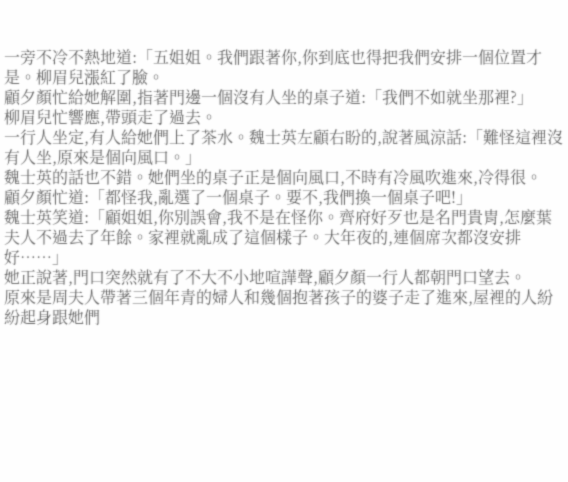一旁不冷不熱地道:「五姐姐。我們跟著你,你到底也得把我們安排一個位置才是。柳眉兒漲紅了臉。
顧夕顏忙給她解圍,指著門邊一個沒有人坐的桌子道:「我們不如就坐那裡?」
柳眉兒忙響應,帶頭走了過去。
一行人坐定,有人給她們上了茶水。魏士英左顧右盼的,說著風涼話:「難怪這裡沒有人坐,原來是個向風口。」
魏士英的話也不錯。她們坐的桌子正是個向風口,不時有冷風吹進來,冷得很。
顧夕顏忙道:「都怪我,亂選了一個桌子。要不,我們換一個桌子吧!」
魏士英笑道:「顧姐姐,你別誤會,我不是在怪你。齊府好歹也是名門貴胄,怎麼葉夫人不過去了年餘。家裡就亂成了這個樣子。大年夜的,連個席次都沒安排好……」
她正說著,門口突然就有了不大不小地喧譁聲,顧夕顏一行人都朝門口望去。
原來是周夫人帶著三個年青的婦人和幾個抱著孩子的婆子走了進來,屋裡的人紛紛起身跟她們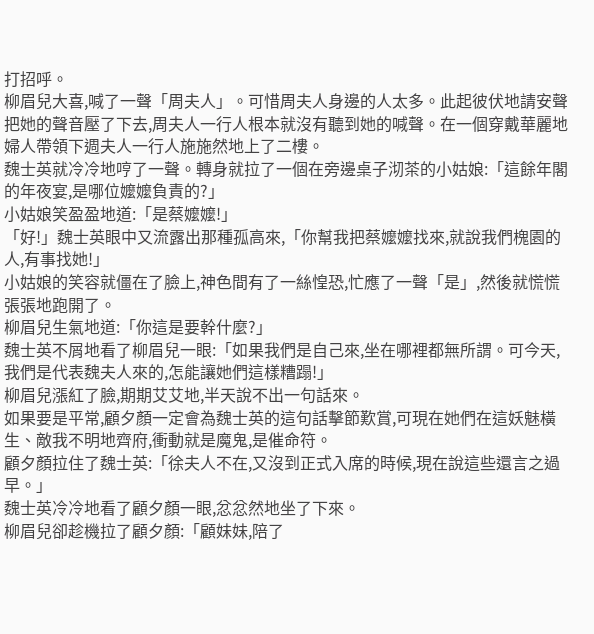打招呼。
柳眉兒大喜,喊了一聲「周夫人」。可惜周夫人身邊的人太多。此起彼伏地請安聲把她的聲音壓了下去,周夫人一行人根本就沒有聽到她的喊聲。在一個穿戴華麗地婦人帶領下週夫人一行人施施然地上了二樓。
魏士英就冷冷地哼了一聲。轉身就拉了一個在旁邊桌子沏茶的小姑娘:「這餘年閣的年夜宴,是哪位嬤嬤負責的?」
小姑娘笑盈盈地道:「是蔡嬤嬤!」
「好!」魏士英眼中又流露出那種孤高來,「你幫我把蔡嬤嬤找來,就說我們槐園的人,有事找她!」
小姑娘的笑容就僵在了臉上,神色間有了一絲惶恐,忙應了一聲「是」,然後就慌慌張張地跑開了。
柳眉兒生氣地道:「你這是要幹什麼?」
魏士英不屑地看了柳眉兒一眼:「如果我們是自己來,坐在哪裡都無所謂。可今天,我們是代表魏夫人來的,怎能讓她們這樣糟蹋!」
柳眉兒漲紅了臉,期期艾艾地,半天說不出一句話來。
如果要是平常,顧夕顏一定會為魏士英的這句話擊節歎賞,可現在她們在這妖魅橫生、敵我不明地齊府,衝動就是魔鬼,是催命符。
顧夕顏拉住了魏士英:「徐夫人不在,又沒到正式入席的時候,現在說這些還言之過早。」
魏士英冷冷地看了顧夕顏一眼,忿忿然地坐了下來。
柳眉兒卻趁機拉了顧夕顏:「顧妹妹,陪了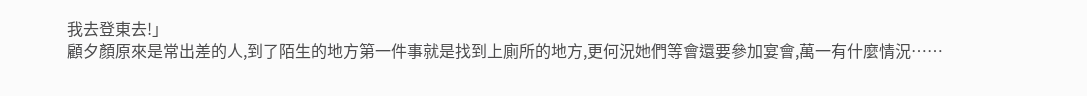我去登東去!」
顧夕顏原來是常出差的人,到了陌生的地方第一件事就是找到上廁所的地方,更何況她們等會還要參加宴會,萬一有什麼情況……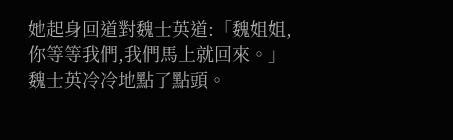她起身回道對魏士英道:「魏姐姐,你等等我們,我們馬上就回來。」
魏士英冷冷地點了點頭。